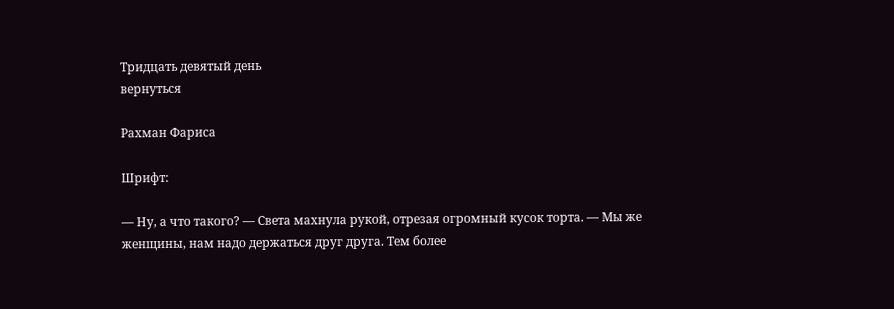Тридцать девятый день
вернуться

Рахман Фариса

Шрифт:

— Ну, а что такого? — Света махнула рукой, отрезая огромный кусок торта. — Мы же женщины, нам надо держаться друг друга. Тем более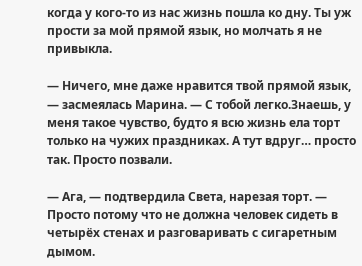когда у кого-то из нас жизнь пошла ко дну. Ты уж прости за мой прямой язык, но молчать я не привыкла.

— Ничего, мне даже нравится твой прямой язык, — засмеялась Марина. — С тобой легко.Знаешь, у меня такое чувство, будто я всю жизнь ела торт только на чужих праздниках. А тут вдруг… просто так. Просто позвали.

— Ага, — подтвердила Света, нарезая торт. — Просто потому что не должна человек сидеть в четырёх стенах и разговаривать с сигаретным дымом.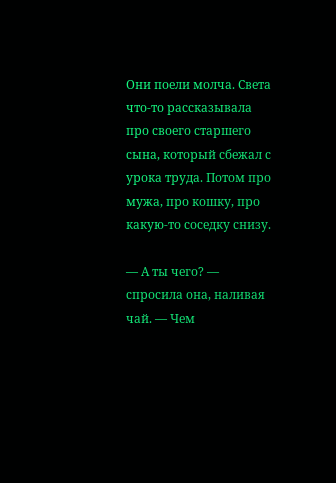Они поели молча. Света что-то рассказывала про своего старшего сына, который сбежал с урока труда. Потом про мужа, про кошку, про какую-то соседку снизу.

— А ты чего? — спросила она, наливая чай. — Чем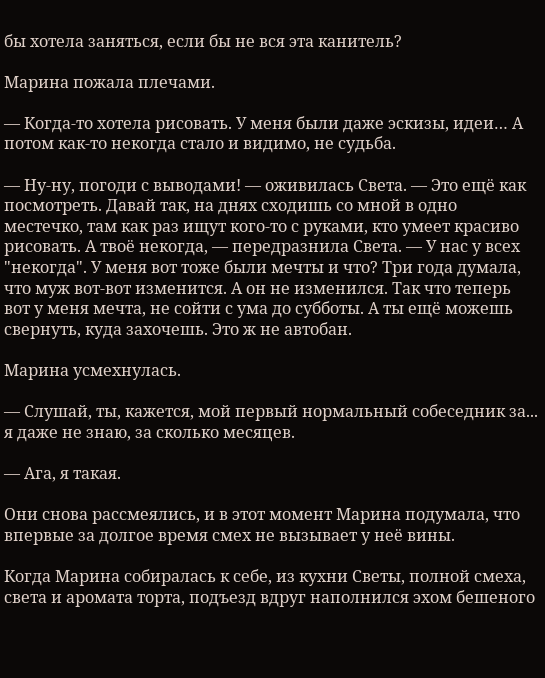бы хотела заняться, если бы не вся эта канитель?

Марина пожала плечами.

— Когда-то хотела рисовать. У меня были даже эскизы, идеи… А потом как-то некогда стало и видимо, не судьба.

— Ну-ну, погоди с выводами! — оживилась Света. — Это ещё как посмотреть. Давай так, на днях сходишь со мной в одно местечко, там как раз ищут кого-то с руками, кто умеет красиво рисовать. А твоё некогда, — передразнила Света. — У нас у всех "некогда". У меня вот тоже были мечты и что? Три года думала, что муж вот-вот изменится. А он не изменился. Так что теперь вот у меня мечта, не сойти с ума до субботы. А ты ещё можешь свернуть, куда захочешь. Это ж не автобан.

Марина усмехнулась.

— Слушай, ты, кажется, мой первый нормальный собеседник за... я даже не знаю, за сколько месяцев.

— Ага, я такая.

Они снова рассмеялись, и в этот момент Марина подумала, что впервые за долгое время смех не вызывает у неё вины.

Когда Марина собиралась к себе, из кухни Светы, полной смеха, света и аромата торта, подъезд вдруг наполнился эхом бешеного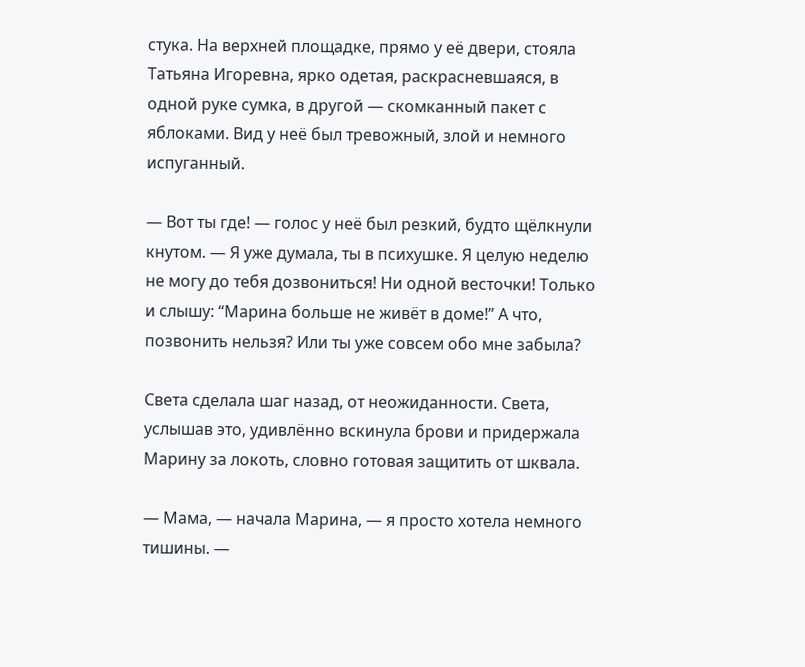стука. На верхней площадке, прямо у её двери, стояла Татьяна Игоревна, ярко одетая, раскрасневшаяся, в одной руке сумка, в другой — скомканный пакет с яблоками. Вид у неё был тревожный, злой и немного испуганный.

— Вот ты где! — голос у неё был резкий, будто щёлкнули кнутом. — Я уже думала, ты в психушке. Я целую неделю не могу до тебя дозвониться! Ни одной весточки! Только и слышу: “Марина больше не живёт в доме!” А что, позвонить нельзя? Или ты уже совсем обо мне забыла?

Света сделала шаг назад, от неожиданности. Света, услышав это, удивлённо вскинула брови и придержала Марину за локоть, словно готовая защитить от шквала.

— Мама, — начала Марина, — я просто хотела немного тишины. —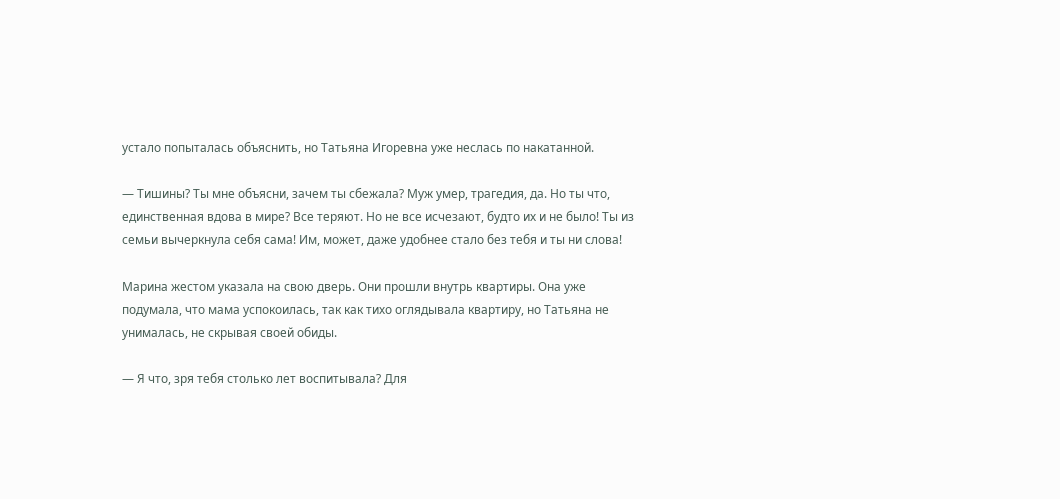устало попыталась объяснить, но Татьяна Игоревна уже неслась по накатанной.

— Тишины? Ты мне объясни, зачем ты сбежала? Муж умер, трагедия, да. Но ты что, единственная вдова в мире? Все теряют. Но не все исчезают, будто их и не было! Ты из семьи вычеркнула себя сама! Им, может, даже удобнее стало без тебя и ты ни слова!

Марина жестом указала на свою дверь. Они прошли внутрь квартиры. Она уже подумала, что мама успокоилась, так как тихо оглядывала квартиру, но Татьяна не унималась, не скрывая своей обиды.

— Я что, зря тебя столько лет воспитывала? Для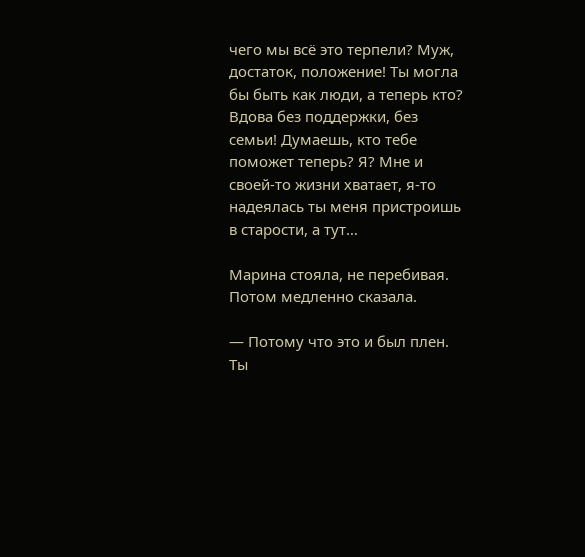чего мы всё это терпели? Муж, достаток, положение! Ты могла бы быть как люди, а теперь кто? Вдова без поддержки, без семьи! Думаешь, кто тебе поможет теперь? Я? Мне и своей-то жизни хватает, я-то надеялась ты меня пристроишь в старости, а тут…

Марина стояла, не перебивая. Потом медленно сказала.

— Потому что это и был плен. Ты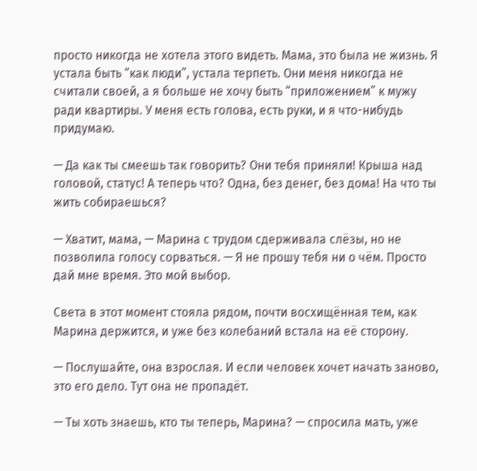просто никогда не хотела этого видеть. Мама, это была не жизнь. Я устала быть “как люди”, устала терпеть. Они меня никогда не считали своей, а я больше не хочу быть “приложением” к мужу ради квартиры. У меня есть голова, есть руки, и я что-нибудь придумаю.

— Да как ты смеешь так говорить? Они тебя приняли! Крыша над головой, статус! А теперь что? Одна, без денег, без дома! На что ты жить собираешься?

— Хватит, мама, — Марина с трудом сдерживала слёзы, но не позволила голосу сорваться. — Я не прошу тебя ни о чём. Просто дай мне время. Это мой выбор.

Света в этот момент стояла рядом, почти восхищённая тем, как Марина держится, и уже без колебаний встала на её сторону.

— Послушайте, она взрослая. И если человек хочет начать заново, это его дело. Тут она не пропадёт.

— Ты хоть знаешь, кто ты теперь, Марина? — спросила мать, уже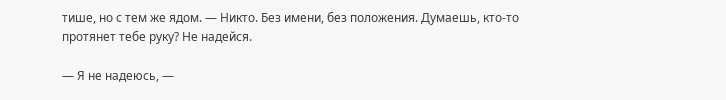тише, но с тем же ядом. — Никто. Без имени, без положения. Думаешь, кто-то протянет тебе руку? Не надейся.

— Я не надеюсь, —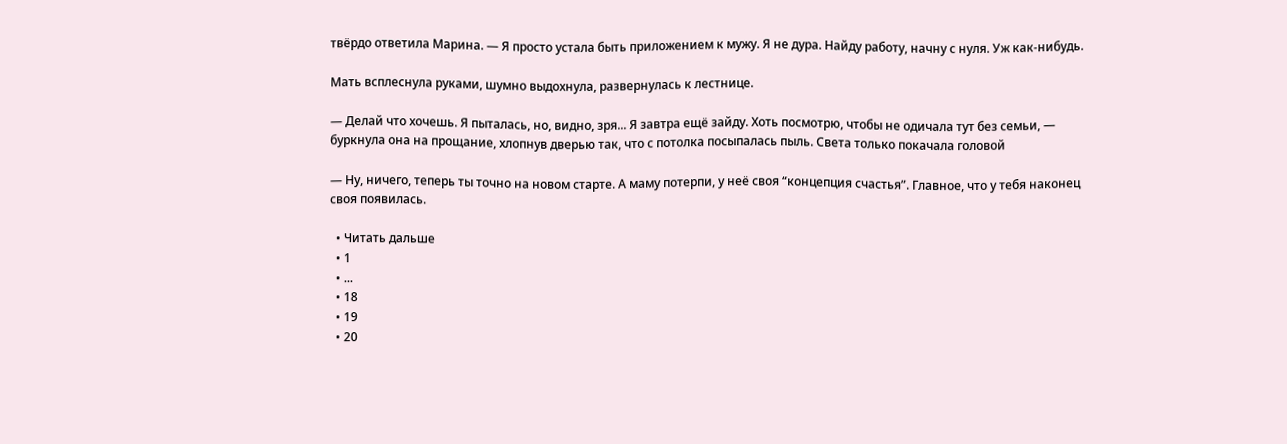твёрдо ответила Марина. — Я просто устала быть приложением к мужу. Я не дура. Найду работу, начну с нуля. Уж как-нибудь.

Мать всплеснула руками, шумно выдохнула, развернулась к лестнице.

— Делай что хочешь. Я пыталась, но, видно, зря... Я завтра ещё зайду. Хоть посмотрю, чтобы не одичала тут без семьи, — буркнула она на прощание, хлопнув дверью так, что с потолка посыпалась пыль. Света только покачала головой

— Ну, ничего, теперь ты точно на новом старте. А маму потерпи, у неё своя “концепция счастья”. Главное, что у тебя наконец своя появилась.

  • Читать дальше
  • 1
  • ...
  • 18
  • 19
  • 20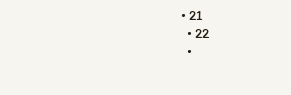• 21
  • 22
  •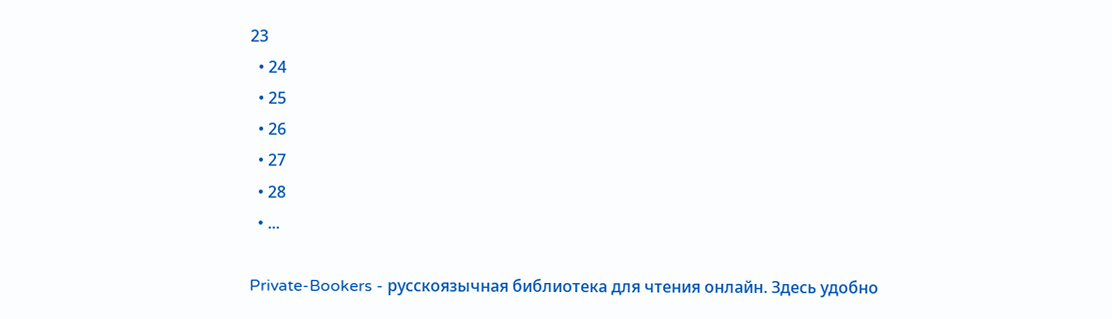23
  • 24
  • 25
  • 26
  • 27
  • 28
  • ...

Private-Bookers - русскоязычная библиотека для чтения онлайн. Здесь удобно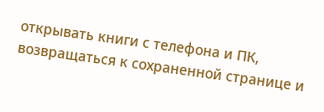открывать книги с телефона и ПК, возвращаться к сохраненной странице и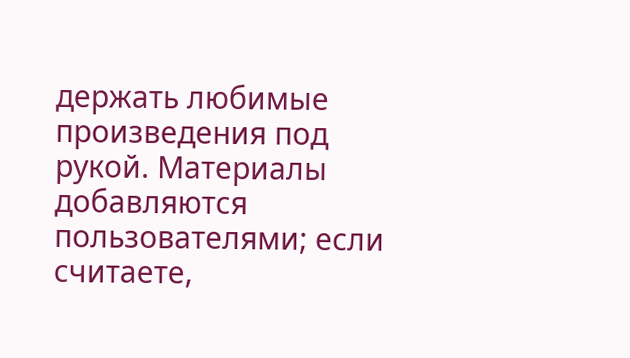держать любимые произведения под рукой. Материалы добавляются пользователями; если считаете,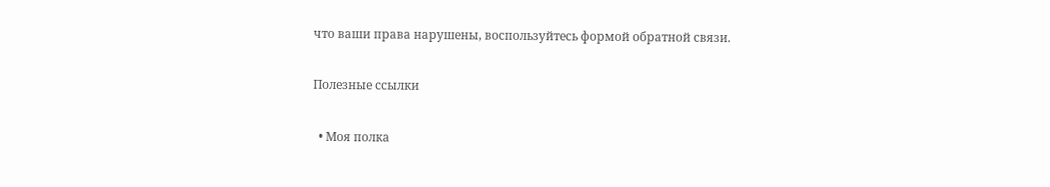что ваши права нарушены, воспользуйтесь формой обратной связи.

Полезные ссылки

  • Моя полка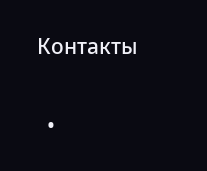Контакты

  •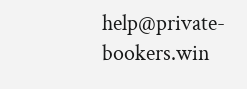help@private-bookers.win